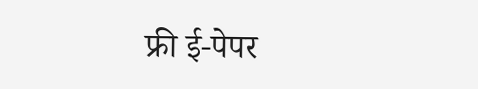फ्री ई-पेपर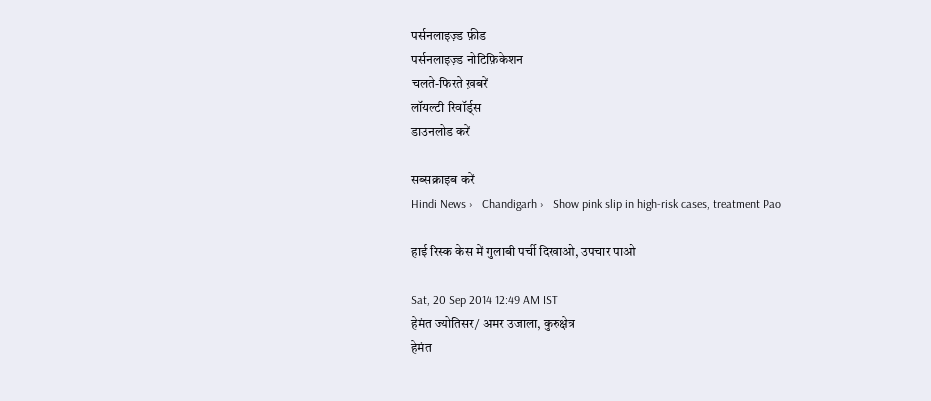पर्सनलाइज़्ड फ़ीड
पर्सनलाइज़्ड नोटिफ़िकेशन
चलते-फिरते ख़बरें
लॉयल्टी रिवॉर्ड्स
डाउनलोड करें

सब्सक्राइब करें
Hindi News ›   Chandigarh ›   Show pink slip in high-risk cases, treatment Pao

हाई रिस्क केस में गुलाबी पर्ची दिखाओ, उपचार पाओ

Sat, 20 Sep 2014 12:49 AM IST
हेमंत ज्योतिसर/ अमर उजाला, कुरुक्षेत्र
हेमंत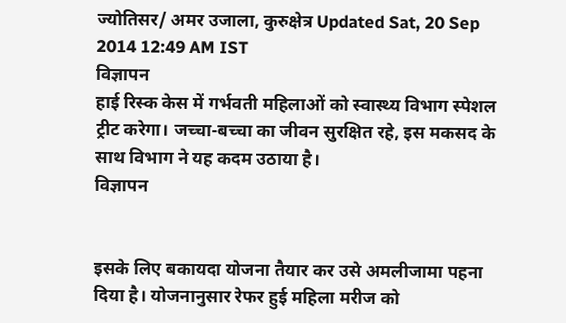ज्योतिसर/ अमर उजाला, कुरुक्षेत्र Updated Sat, 20 Sep 2014 12:49 AM IST
विज्ञापन
हाई रिस्क केस में गर्भवती महिलाओं को स्वास्थ्य विभाग स्पेशल ट्रीट करेगा। जच्चा-बच्चा का जीवन सुरक्षित रहे, इस मकसद के साथ विभाग ने यह कदम उठाया है।
विज्ञापन


इसके लिए बकायदा योजना तैयार कर उसे अमलीजामा पहना दिया है। योजनानुसार रेफर हुई महिला मरीज को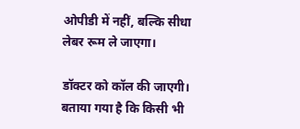ओपीडी में नहीं, बल्कि सीधा लेबर रूम ले जाएगा।

डॉक्टर को कॉल की जाएगी। बताया गया है कि किसी भी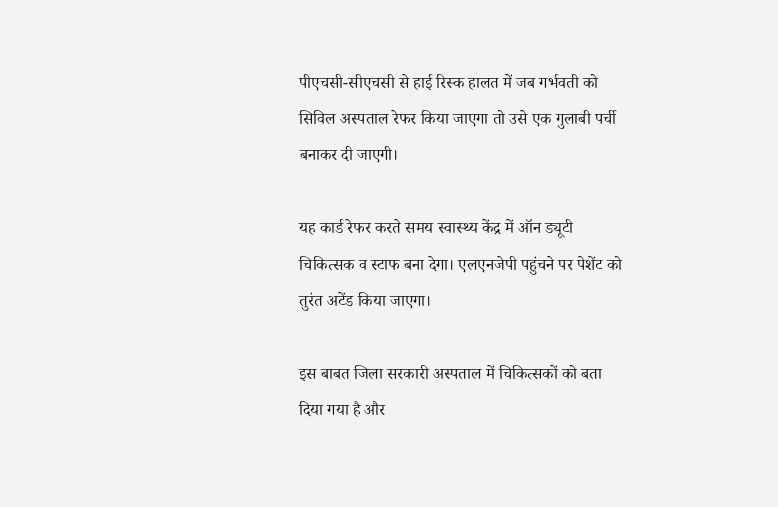पीएचसी-सीएचसी से हाई रिस्क हालत में जब गर्भवती को सिविल अस्पताल रेफर किया जाएगा तो उसे एक गुलाबी पर्ची बनाकर दी जाएगी।

यह कार्ड रेफर करते समय स्वास्थ्य केंद्र में ऑन ड्यूटी चिकित्सक व स्टाफ बना देगा। एलएनजेपी पहुंचने पर पेशेंट को तुरंत अटेंड किया जाएगा।

इस बाबत जिला सरकारी अस्पताल में चिकित्सकों को बता दिया गया है और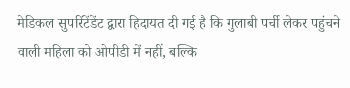मेडिकल सुपरिंटेंडेंट द्वारा हिदायत दी गई है कि गुलाबी पर्ची लेकर पहुंचने वाली महिला को ओपीडी में नहीं, बल्कि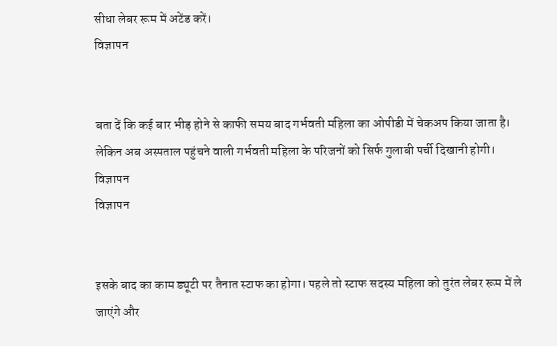सीधा लेबर रूम में अटेंड करें।
विज्ञापन


बता दें कि कई बार भीड़ होने से काफी समय बाद गर्भवती महिला का ओपीडी में चेकअप किया जाता है। लेकिन अब अस्पताल पहुंचने वाली गर्भवती महिला के परिजनों को सिर्फ गुलाबी पर्ची दिखानी होगी।
विज्ञापन
विज्ञापन


इसके बाद का काम ड्यूटी पर तैनात स्टाफ का होगा। पहले तो स्टाफ सदस्य महिला को तुरंत लेबर रूम में ले जाएंगे और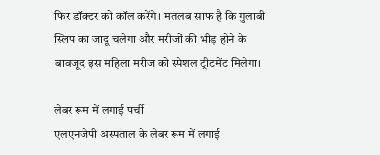फिर डॉक्टर को कॉल करेंगे। मतलब साफ है कि गुलाबी स्लिप का जादू चलेगा और मरीजों की भीड़ होने के बावजूद इस महिला मरीज को स्पेशल ट्रीटमेंट मिलेगा।

लेबर रूम में लगाई पर्ची
एलएनजेपी अस्पताल के लेबर रूम में लगाई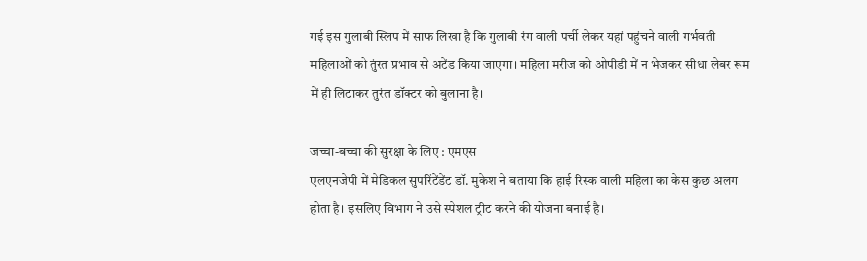गई इस गुलाबी स्लिप में साफ लिखा है कि गुलाबी रंग वाली पर्ची लेकर यहां पहुंचने वाली गर्भवती महिलाओं को तुंरत प्रभाव से अटेंड किया जाएगा। महिला मरीज को ओपीडी में न भेजकर सीधा लेबर रूम में ही लिटाकर तुरंत डॉक्टर को बुलाना है।

जच्चा-बच्चा की सुरक्षा के लिए : एमएस
एलएनजेपी में मेडिकल सुपरिंटेंडेंट डॉ. मुकेश ने बताया कि हाई रिस्क वाली महिला का केस कुछ अलग होता है। इसलिए विभाग ने उसे स्पेशल ट्रीट करने की योजना बनाई है।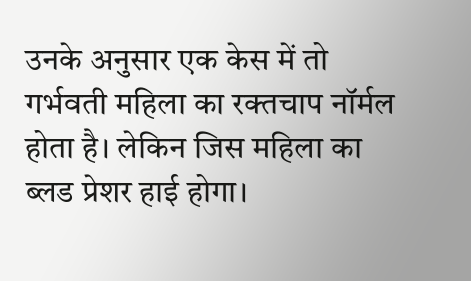उनके अनुसार एक केस में तो गर्भवती महिला का रक्तचाप नॉर्मल होता है। लेकिन जिस महिला का ब्लड प्रेशर हाई होगा।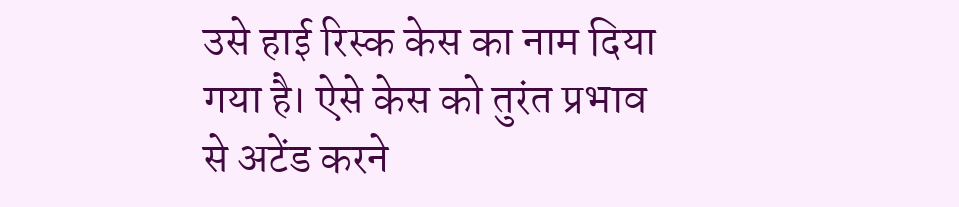उसे हाई रिस्क केस का नाम दिया गया है। ऐसे केस को तुरंत प्रभाव से अटेंड करने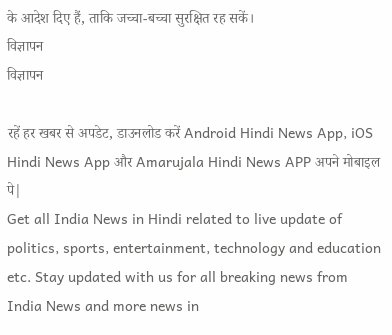के आदेश दिए हैं, ताकि जच्चा-बच्चा सुरक्षित रह सकें।
विज्ञापन
विज्ञापन

रहें हर खबर से अपडेट, डाउनलोड करें Android Hindi News App, iOS Hindi News App और Amarujala Hindi News APP अपने मोबाइल पे|
Get all India News in Hindi related to live update of politics, sports, entertainment, technology and education etc. Stay updated with us for all breaking news from India News and more news in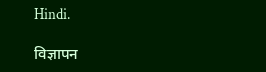Hindi.

विज्ञापन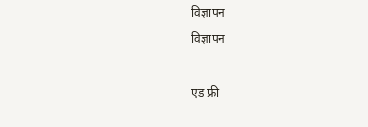विज्ञापन
विज्ञापन

एड फ्री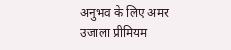अनुभव के लिए अमर उजाला प्रीमियम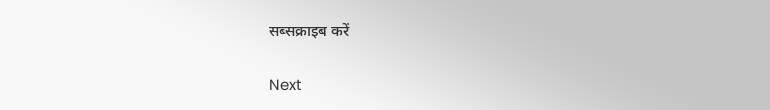सब्सक्राइब करें

Next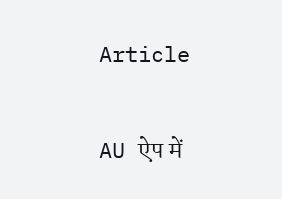Article

AU ऐप में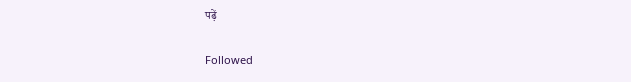पढ़ें

Followed